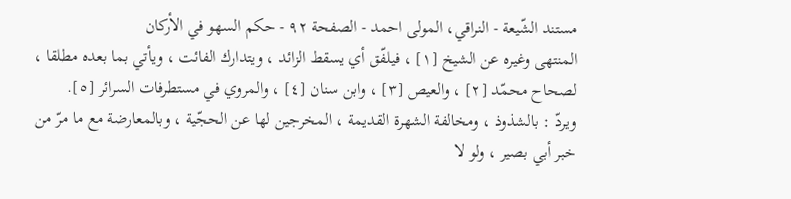مستند الشّيعة - النراقي، المولى احمد - الصفحة ٩٢ - حكم السهو في الأركان
المنتهى وغيره عن الشيخ [١] ، فيلفّق أي يسقط الزائد ، ويتدارك الفائت ، ويأتي بما بعده مطلقا ، لصحاح محمّد [٢] ، والعيص [٣] ، وابن سنان [٤] ، والمروي في مستطرفات السرائر [٥].
ويردّ : بالشذوذ ، ومخالفة الشهرة القديمة ، المخرجين لها عن الحجّية ، وبالمعارضة مع ما مرّ من خبر أبي بصير ، ولو لا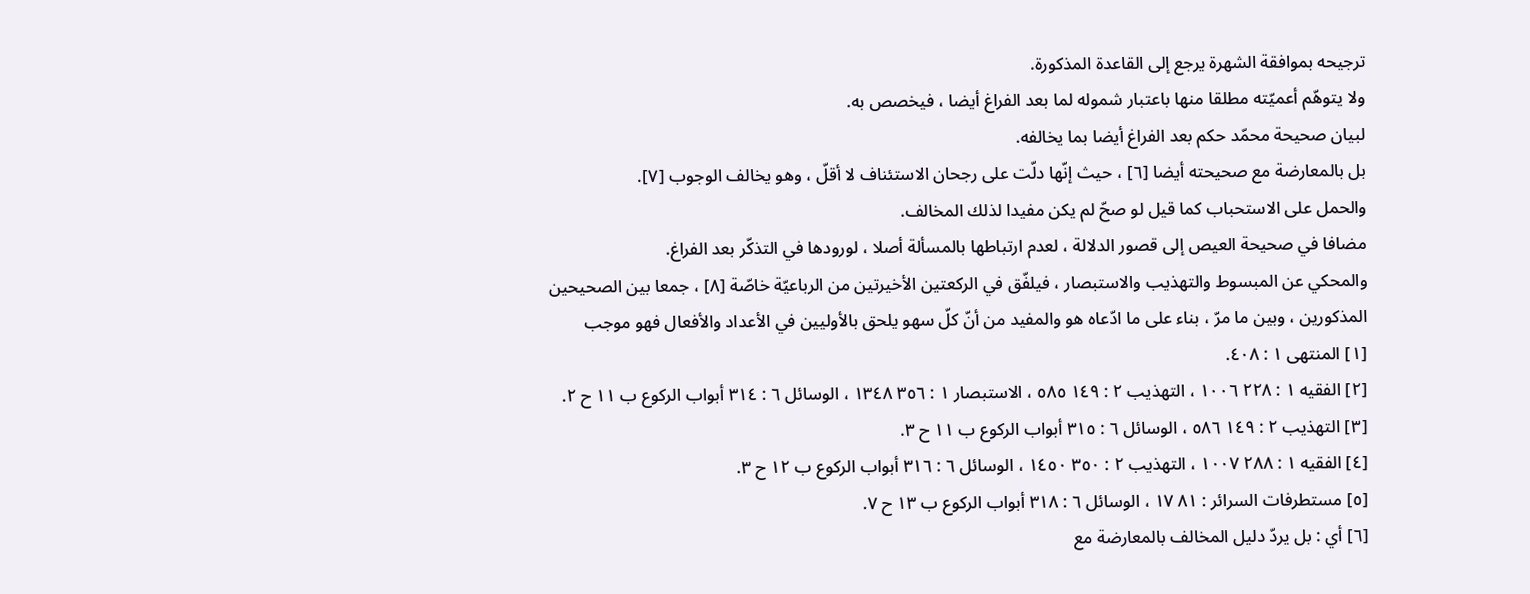ترجيحه بموافقة الشهرة يرجع إلى القاعدة المذكورة.
ولا يتوهّم أعميّته مطلقا منها باعتبار شموله لما بعد الفراغ أيضا ، فيخصص به.
لبيان صحيحة محمّد حكم بعد الفراغ أيضا بما يخالفه.
بل بالمعارضة مع صحيحته أيضا [٦] ، حيث إنّها دلّت على رجحان الاستئناف لا أقلّ ، وهو يخالف الوجوب [٧].
والحمل على الاستحباب كما قيل لو صحّ لم يكن مفيدا لذلك المخالف.
مضافا في صحيحة العيص إلى قصور الدلالة ، لعدم ارتباطها بالمسألة أصلا ، لورودها في التذكّر بعد الفراغ.
والمحكي عن المبسوط والتهذيب والاستبصار ، فيلفّق في الركعتين الأخيرتين من الرباعيّة خاصّة [٨] ، جمعا بين الصحيحين المذكورين ، وبين ما مرّ ، بناء على ما ادّعاه هو والمفيد من أنّ كلّ سهو يلحق بالأوليين في الأعداد والأفعال فهو موجب
[١] المنتهى ١ : ٤٠٨.
[٢] الفقيه ١ : ٢٢٨ ١٠٠٦ ، التهذيب ٢ : ١٤٩ ٥٨٥ ، الاستبصار ١ : ٣٥٦ ١٣٤٨ ، الوسائل ٦ : ٣١٤ أبواب الركوع ب ١١ ح ٢.
[٣] التهذيب ٢ : ١٤٩ ٥٨٦ ، الوسائل ٦ : ٣١٥ أبواب الركوع ب ١١ ح ٣.
[٤] الفقيه ١ : ٢٨٨ ١٠٠٧ ، التهذيب ٢ : ٣٥٠ ١٤٥٠ ، الوسائل ٦ : ٣١٦ أبواب الركوع ب ١٢ ح ٣.
[٥] مستطرفات السرائر : ٨١ ١٧ ، الوسائل ٦ : ٣١٨ أبواب الركوع ب ١٣ ح ٧.
[٦] أي : بل يردّ دليل المخالف بالمعارضة مع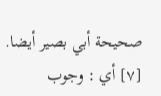صحيحة أبي بصير أيضا.
[٧] أي : وجوب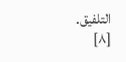التلفيق.
[٨]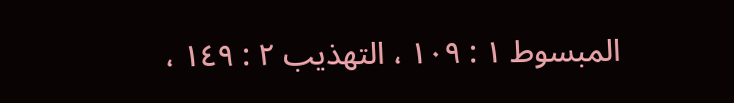المبسوط ١ : ١٠٩ ، التهذيب ٢ : ١٤٩ ،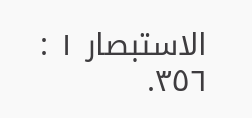الاستبصار ١ : ٣٥٦.